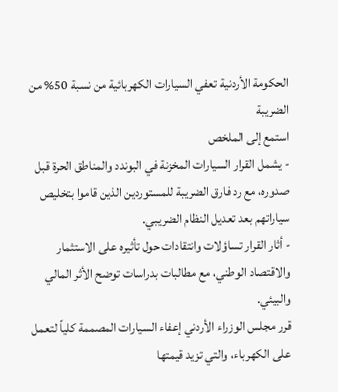الحكومة الأردنية تعفي السيارات الكهربائية من نسبة 50% من الضريبة
استمع إلى الملخص
- يشمل القرار السيارات المخزنة في البوندد والمناطق الحرة قبل صدوره، مع رد فارق الضريبة للمستوردين الذين قاموا بتخليص سياراتهم بعد تعديل النظام الضريبي.
- أثار القرار تساؤلات وانتقادات حول تأثيره على الاستثمار والاقتصاد الوطني، مع مطالبات بدراسات توضح الأثر المالي والبيئي.
قرر مجلس الوزراء الأردني إعفاء السيارات المصممة كلياً لتعمل على الكهرباء، والتي تزيد قيمتها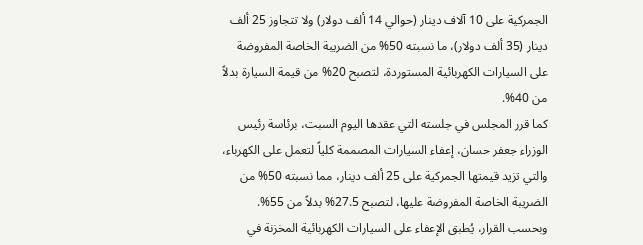الجمركية على 10 آلاف دينار (حوالي 14 ألف دولار) ولا تتجاوز 25 ألف دينار (35 ألف دولار)، ما نسبته 50% من الضريبة الخاصة المفروضة على السيارات الكهربائية المستوردة، لتصبح 20% من قيمة السيارة بدلاً من 40%.
كما قرر المجلس في جلسته التي عقدها اليوم السبت، برئاسة رئيس الوزراء جعفر حسان، إعفاء السيارات المصممة كلياً لتعمل على الكهرباء، والتي تزيد قيمتها الجمركية على 25 ألف دينار، مما نسبته 50% من الضريبة الخاصة المفروضة عليها، لتصبح 27.5% بدلاً من 55%.
وبحسب القرار، يُطبق الإعفاء على السيارات الكهربائية المخزنة في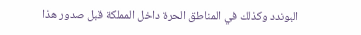البوندد وكذلك في المناطق الحرة داخل المملكة قبل صدور هذا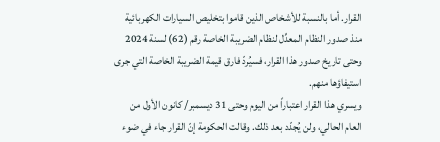القرار. أما بالنسبة للأشخاص الذين قاموا بتخليص السيارات الكهربائية منذ صدور النظام المعدِّل لنظام الضريبة الخاصة رقم (62) لسنة 2024 وحتى تاريخ صدور هذا القرار، فسيُردّ فارق قيمة الضريبة الخاصة التي جرى استيفاؤها منهم.
ويسري هذا القرار اعتباراً من اليوم وحتى 31 ديسمبر/ كانون الأول من العام الحالي، ولن يُجدّد بعد ذلك. وقالت الحكومة إنّ القرار جاء في ضوء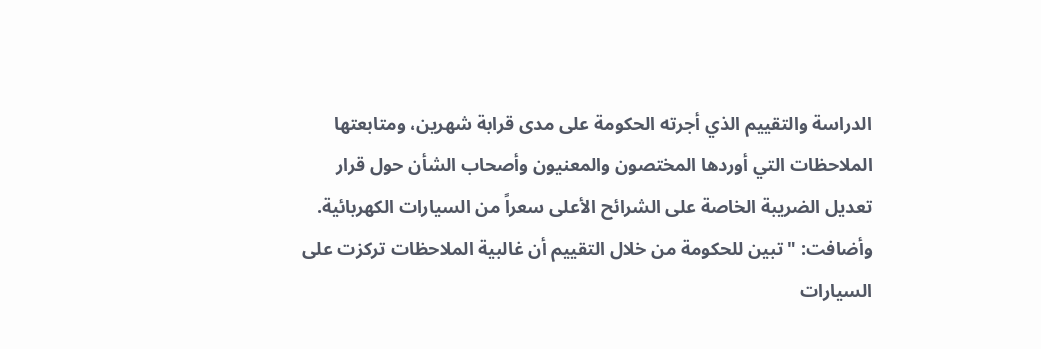الدراسة والتقييم الذي أجرته الحكومة على مدى قرابة شهرين، ومتابعتها الملاحظات التي أوردها المختصون والمعنيون وأصحاب الشأن حول قرار تعديل الضريبة الخاصة على الشرائح الأعلى سعراً من السيارات الكهربائية.
وأضافت: "تبين للحكومة من خلال التقييم أن غالبية الملاحظات تركزت على السيارات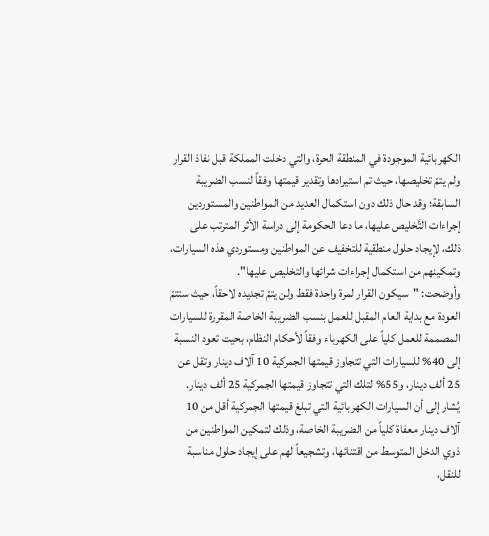الكهربائية الموجودة في المنطقة الحرة، والتي دخلت المملكة قبل نفاذ القرار ولم يتمّ تخليصها، حيث تم استيرادها وتقدير قيمتها وفقاً لنسب الضريبة السابقة؛ وقد حال ذلك دون استكمال العديد من المواطنين والمستوردين إجراءات التَّخليص عليها، ما دعا الحكومة إلى دراسة الأثر المترتب على ذلك، لإيجاد حلول منطقية للتخفيف عن المواطنين ومستوردي هذه السيارات، وتمكينهم من استكمال إجراءات شرائها والتخليص عليها".
وأوضحت: "سيكون القرار لمرة واحدة فقط ولن يتمّ تجديده لاحقاً، حيث ستتمّ العودة مع بداية العام المقبل للعمل بنسب الضريبة الخاصة المقررة للسيارات المصممة للعمل كلياً على الكهرباء وفقاً لأحكام النظام، بحيت تعود النسبة إلى 40% للسيارات التي تتجاوز قيمتها الجمركية 10 آلاف دينار وتقل عن 25 ألف دينار، و55% لتلك التي تتجاوز قيمتها الجمركية 25 ألف دينار.
يُشار إلى أن السيارات الكهربائية التي تبلغ قيمتها الجمركية أقل من 10 آلاف دينار معفاة كلياً من الضريبة الخاصة، وذلك لتمكين المواطنين من ذوي الدخل المتوسط من اقتنائها، وتشجيعاً لهم على إيجاد حلول مناسبة للنقل،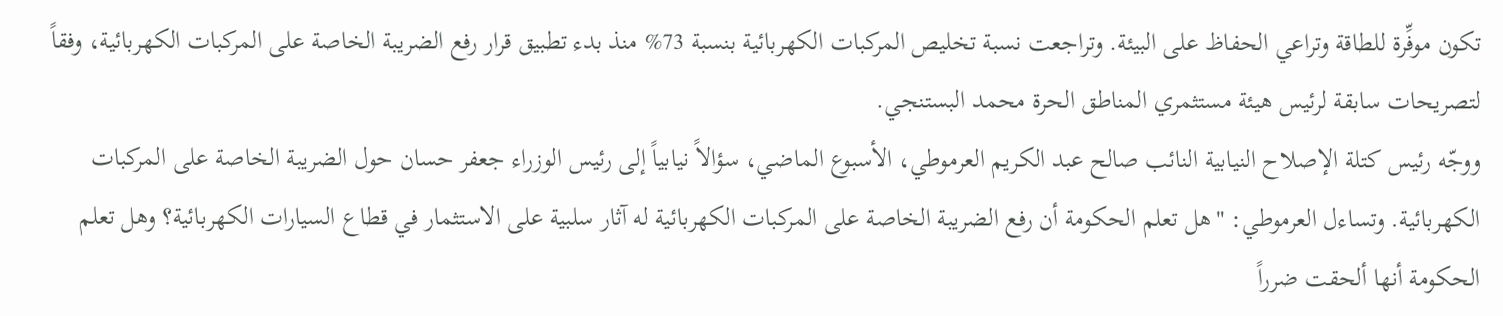تكون موفِّرة للطاقة وتراعي الحفاظ على البيئة. وتراجعت نسبة تخليص المركبات الكهربائية بنسبة 73% منذ بدء تطبيق قرار رفع الضريبة الخاصة على المركبات الكهربائية، وفقاً لتصريحات سابقة لرئيس هيئة مستثمري المناطق الحرة محمد البستنجي.
ووجّه رئيس كتلة الإصلاح النيابية النائب صالح عبد الكريم العرموطي، الأسبوع الماضي، سؤالاً نيابياً إلى رئيس الوزراء جعفر حسان حول الضريبة الخاصة على المركبات الكهربائية. وتساءل العرموطي: "هل تعلم الحكومة أن رفع الضريبة الخاصة على المركبات الكهربائية له آثار سلبية على الاستثمار في قطاع السيارات الكهربائية؟ وهل تعلم الحكومة أنها ألحقت ضرراً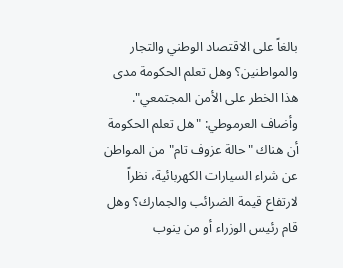بالغاً على الاقتصاد الوطني والتجار والمواطنين؟ وهل تعلم الحكومة مدى هذا الخطر على الأمن المجتمعي".
وأضاف العرموطي: "هل تعلم الحكومة أن هناك "حالة عزوف تام" من المواطن عن شراء السيارات الكهربائية، نظراً لارتفاع قيمة الضرائب والجمارك؟ وهل قام رئيس الوزراء أو من ينوب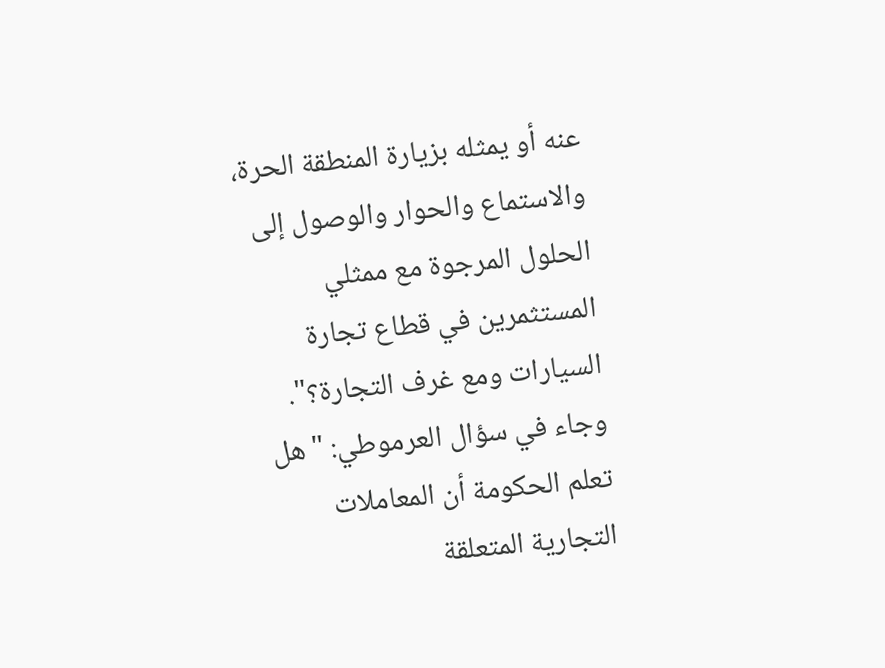عنه أو يمثله بزيارة المنطقة الحرة، والاستماع والحوار والوصول إلى الحلول المرجوة مع ممثلي المستثمرين في قطاع تجارة السيارات ومع غرف التجارة؟".
وجاء في سؤال العرموطي: "هل تعلم الحكومة أن المعاملات التجارية المتعلقة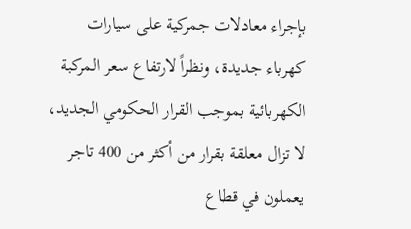بإجراء معادلات جمركية على سيارات كهرباء جديدة، ونظراً لارتفاع سعر المركبة الكهربائية بموجب القرار الحكومي الجديد، لا تزال معلقة بقرار من أكثر من 400 تاجر يعملون في قطاع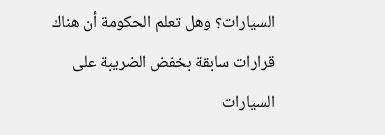السيارات؟ وهل تعلم الحكومة أن هناك قرارات سابقة بخفض الضريبة على السيارات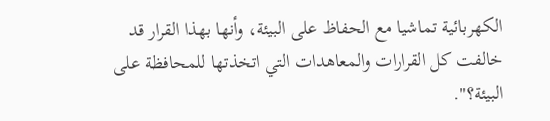الكهربائية تماشيا مع الحفاظ على البيئة، وأنها بهذا القرار قد خالفت كل القرارات والمعاهدات التي اتخذتها للمحافظة على البيئة؟".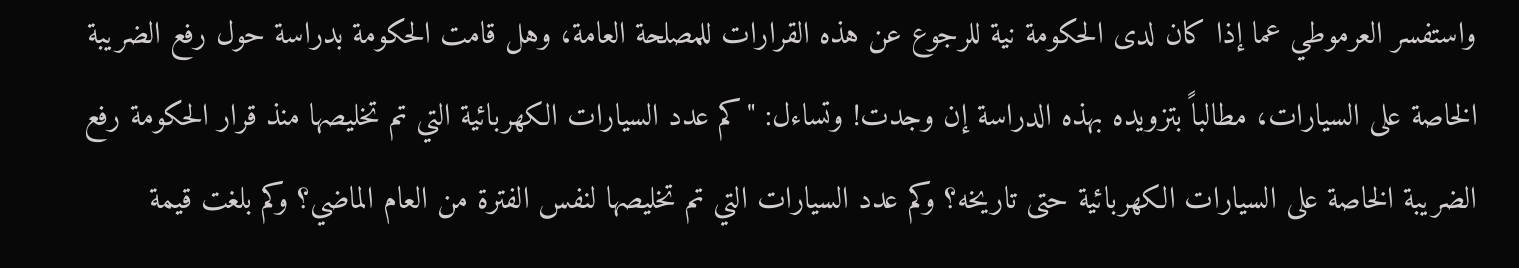واستفسر العرموطي عما إذا كان لدى الحكومة نية للرجوع عن هذه القرارات للمصلحة العامة، وهل قامت الحكومة بدراسة حول رفع الضريبة الخاصة على السيارات، مطالباً بتزويده بهذه الدراسة إن وجدت! وتساءل: "كم عدد السيارات الكهربائية التي تم تخليصها منذ قرار الحكومة رفع الضريبة الخاصة على السيارات الكهربائية حتى تاريخه؟ وكم عدد السيارات التي تم تخليصها لنفس الفترة من العام الماضي؟ وكم بلغت قيمة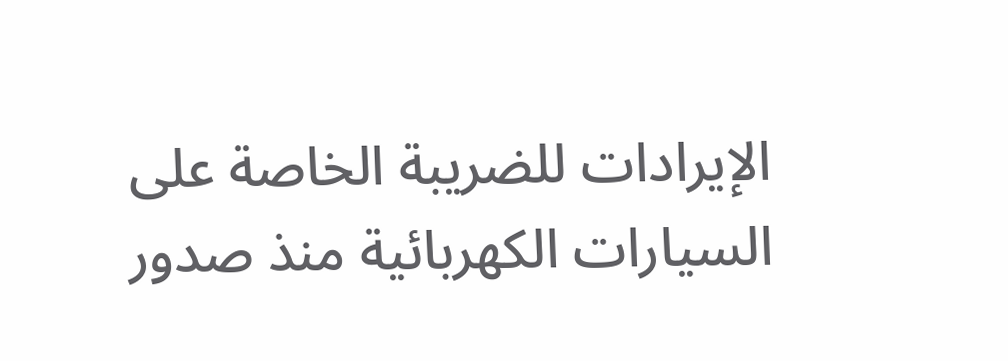الإيرادات للضريبة الخاصة على السيارات الكهربائية منذ صدور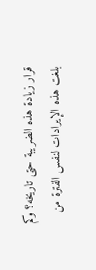قرار زيادة هذه الضريبة حتى تاريخه؟ وكم بلغت هذه الإيرادات لنفس الفترة من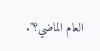العام الماضي؟".